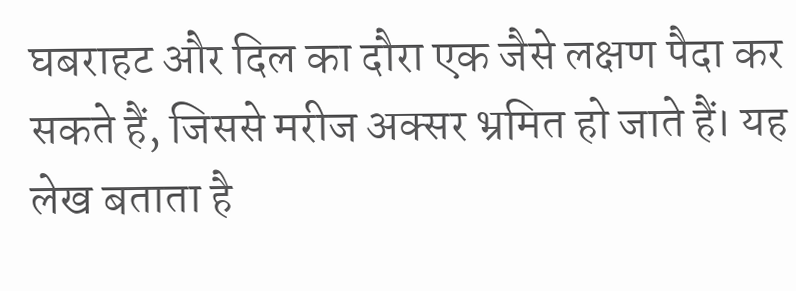घबराहट और दिल का दौरा एक जैसे लक्षण पैदा कर सकते हैं, जिससे मरीज अक्सर भ्रमित हो जाते हैं। यह लेख बताता है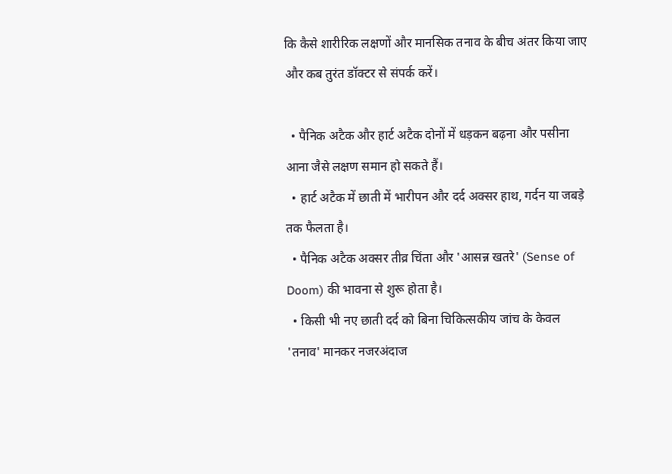कि कैसे शारीरिक लक्षणों और मानसिक तनाव के बीच अंतर किया जाए और कब तुरंत डॉक्टर से संपर्क करें।

  • पैनिक अटैक और हार्ट अटैक दोनों में धड़कन बढ़ना और पसीना आना जैसे लक्षण समान हो सकते हैं।
  • हार्ट अटैक में छाती में भारीपन और दर्द अक्सर हाथ, गर्दन या जबड़े तक फैलता है।
  • पैनिक अटैक अक्सर तीव्र चिंता और 'आसन्न खतरे' (Sense of Doom) की भावना से शुरू होता है।
  • किसी भी नए छाती दर्द को बिना चिकित्सकीय जांच के केवल 'तनाव' मानकर नजरअंदाज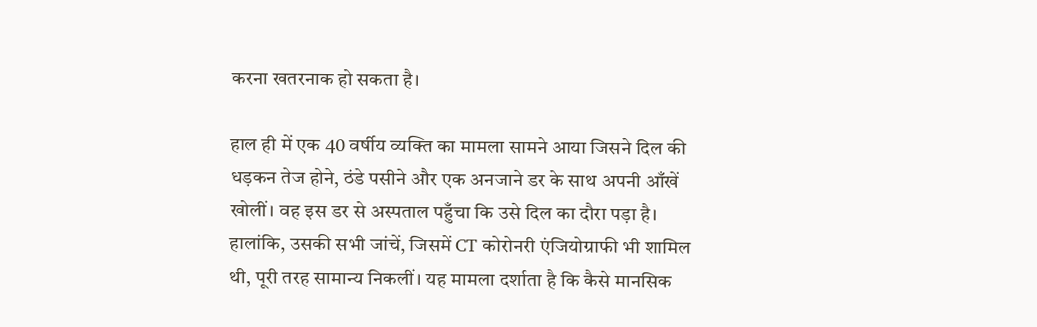करना खतरनाक हो सकता है।

हाल ही में एक 40 वर्षीय व्यक्ति का मामला सामने आया जिसने दिल की धड़कन तेज होने, ठंडे पसीने और एक अनजाने डर के साथ अपनी आँखें खोलीं। वह इस डर से अस्पताल पहुँचा कि उसे दिल का दौरा पड़ा है। हालांकि, उसकी सभी जांचें, जिसमें CT कोरोनरी एंजियोग्राफी भी शामिल थी, पूरी तरह सामान्य निकलीं। यह मामला दर्शाता है कि कैसे मानसिक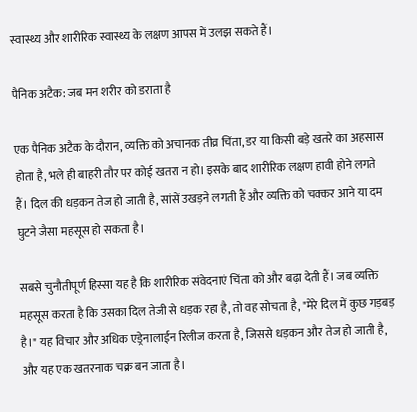स्वास्थ्य और शारीरिक स्वास्थ्य के लक्षण आपस में उलझ सकते हैं।

पैनिक अटैक: जब मन शरीर को डराता है

एक पैनिक अटैक के दौरान, व्यक्ति को अचानक तीव्र चिंता, डर या किसी बड़े खतरे का अहसास होता है, भले ही बाहरी तौर पर कोई खतरा न हो। इसके बाद शारीरिक लक्षण हावी होने लगते हैं। दिल की धड़कन तेज हो जाती है, सांसें उखड़ने लगती हैं और व्यक्ति को चक्कर आने या दम घुटने जैसा महसूस हो सकता है।

सबसे चुनौतीपूर्ण हिस्सा यह है कि शारीरिक संवेदनाएं चिंता को और बढ़ा देती हैं। जब व्यक्ति महसूस करता है कि उसका दिल तेजी से धड़क रहा है, तो वह सोचता है, "मेरे दिल में कुछ गड़बड़ है।" यह विचार और अधिक एड्रेनालाईन रिलीज करता है, जिससे धड़कन और तेज हो जाती है, और यह एक खतरनाक चक्र बन जाता है।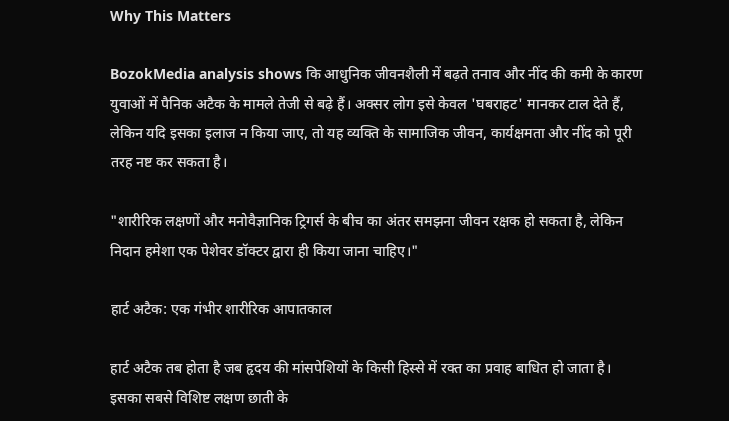Why This Matters

BozokMedia analysis shows कि आधुनिक जीवनशैली में बढ़ते तनाव और नींद की कमी के कारण युवाओं में पैनिक अटैक के मामले तेजी से बढ़े हैं। अक्सर लोग इसे केवल 'घबराहट' मानकर टाल देते हैं, लेकिन यदि इसका इलाज न किया जाए, तो यह व्यक्ति के सामाजिक जीवन, कार्यक्षमता और नींद को पूरी तरह नष्ट कर सकता है।

"शारीरिक लक्षणों और मनोवैज्ञानिक ट्रिगर्स के बीच का अंतर समझना जीवन रक्षक हो सकता है, लेकिन निदान हमेशा एक पेशेवर डॉक्टर द्वारा ही किया जाना चाहिए।"

हार्ट अटैक: एक गंभीर शारीरिक आपातकाल

हार्ट अटैक तब होता है जब हृदय की मांसपेशियों के किसी हिस्से में रक्त का प्रवाह बाधित हो जाता है। इसका सबसे विशिष्ट लक्षण छाती के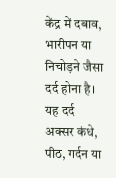केंद्र में दबाव, भारीपन या निचोड़ने जैसा दर्द होना है। यह दर्द अक्सर कंधे, पीठ, गर्दन या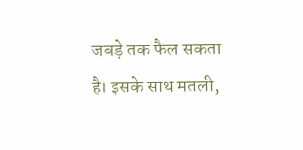जबड़े तक फैल सकता है। इसके साथ मतली,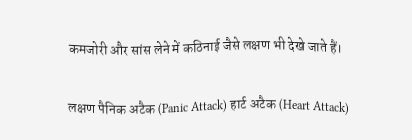कमजोरी और सांस लेने में कठिनाई जैसे लक्षण भी देखे जाते हैं।

लक्षण पैनिक अटैक (Panic Attack) हार्ट अटैक (Heart Attack)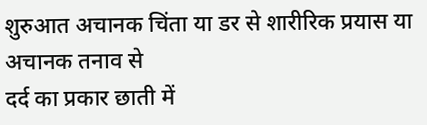शुरुआत अचानक चिंता या डर से शारीरिक प्रयास या अचानक तनाव से
दर्द का प्रकार छाती में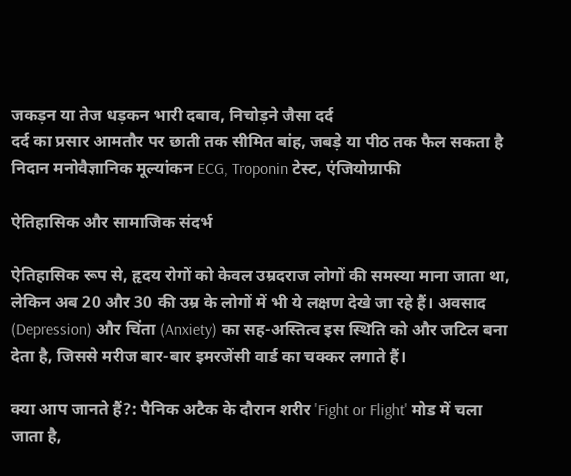जकड़न या तेज धड़कन भारी दबाव, निचोड़ने जैसा दर्द
दर्द का प्रसार आमतौर पर छाती तक सीमित बांह, जबड़े या पीठ तक फैल सकता है
निदान मनोवैज्ञानिक मूल्यांकन ECG, Troponin टेस्ट, एंजियोग्राफी

ऐतिहासिक और सामाजिक संदर्भ

ऐतिहासिक रूप से, हृदय रोगों को केवल उम्रदराज लोगों की समस्या माना जाता था, लेकिन अब 20 और 30 की उम्र के लोगों में भी ये लक्षण देखे जा रहे हैं। अवसाद (Depression) और चिंता (Anxiety) का सह-अस्तित्व इस स्थिति को और जटिल बना देता है, जिससे मरीज बार-बार इमरजेंसी वार्ड का चक्कर लगाते हैं।

क्या आप जानते हैं?: पैनिक अटैक के दौरान शरीर 'Fight or Flight' मोड में चला जाता है,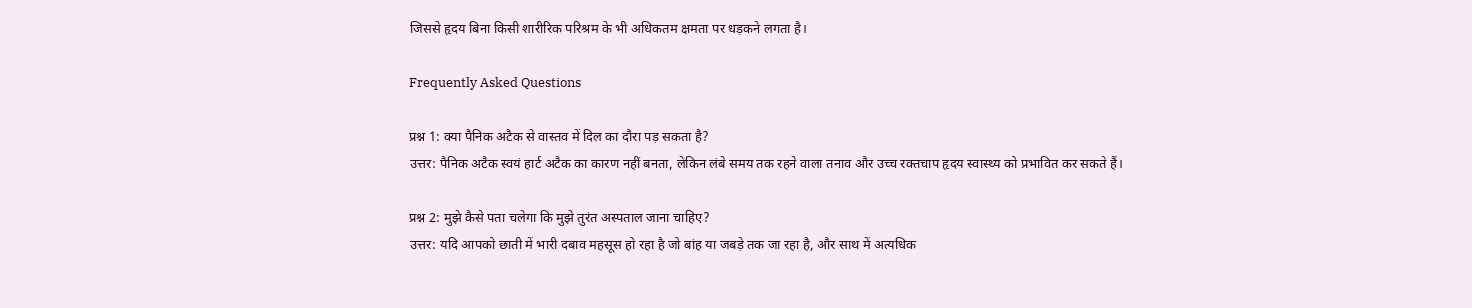जिससे हृदय बिना किसी शारीरिक परिश्रम के भी अधिकतम क्षमता पर धड़कने लगता है।

Frequently Asked Questions

प्रश्न 1: क्या पैनिक अटैक से वास्तव में दिल का दौरा पड़ सकता है?
उत्तर: पैनिक अटैक स्वयं हार्ट अटैक का कारण नहीं बनता, लेकिन लंबे समय तक रहने वाला तनाव और उच्च रक्तचाप हृदय स्वास्थ्य को प्रभावित कर सकते हैं।

प्रश्न 2: मुझे कैसे पता चलेगा कि मुझे तुरंत अस्पताल जाना चाहिए?
उत्तर: यदि आपको छाती में भारी दबाव महसूस हो रहा है जो बांह या जबड़े तक जा रहा है, और साथ में अत्यधिक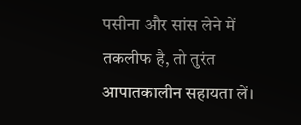पसीना और सांस लेने में तकलीफ है, तो तुरंत आपातकालीन सहायता लें।